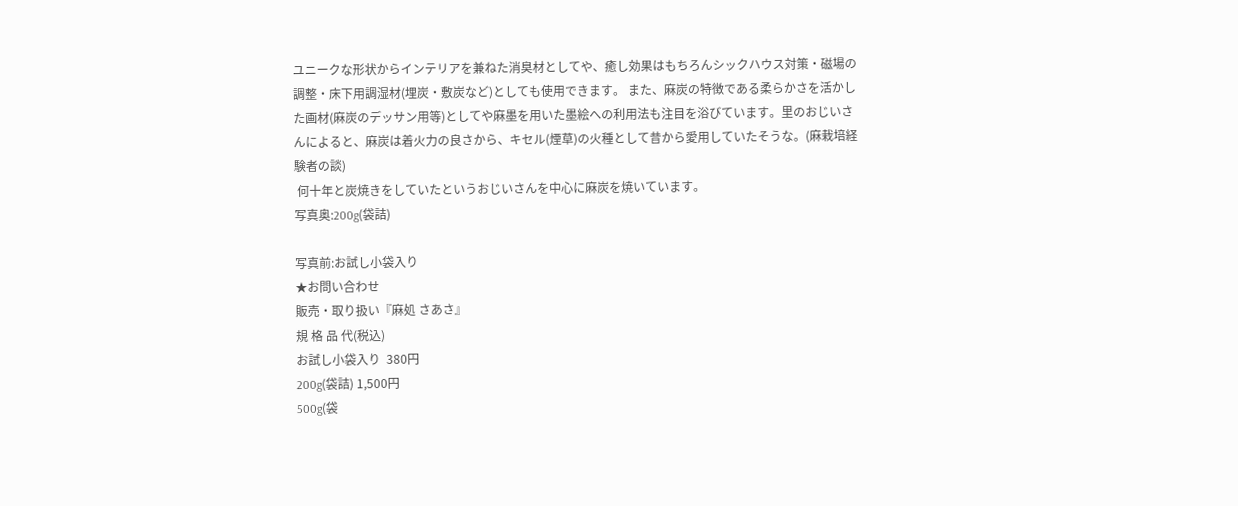ユニークな形状からインテリアを兼ねた消臭材としてや、癒し効果はもちろんシックハウス対策・磁場の調整・床下用調湿材(埋炭・敷炭など)としても使用できます。 また、麻炭の特徴である柔らかさを活かした画材(麻炭のデッサン用等)としてや麻墨を用いた墨絵への利用法も注目を浴びています。里のおじいさんによると、麻炭は着火力の良さから、キセル(煙草)の火種として昔から愛用していたそうな。(麻栽培経験者の談)
 何十年と炭焼きをしていたというおじいさんを中心に麻炭を焼いています。
写真奥:200g(袋詰)

写真前:お試し小袋入り
★お問い合わせ
販売・取り扱い『麻処 さあさ』
規 格 品 代(税込)
お試し小袋入り  380円
200g(袋詰) 1,500円
500g(袋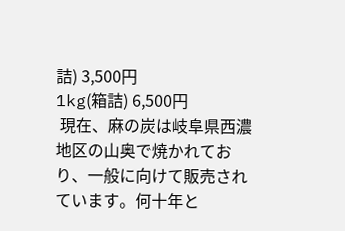詰) 3,500円
1kg(箱詰) 6,500円
 現在、麻の炭は岐阜県西濃地区の山奥で焼かれており、一般に向けて販売されています。何十年と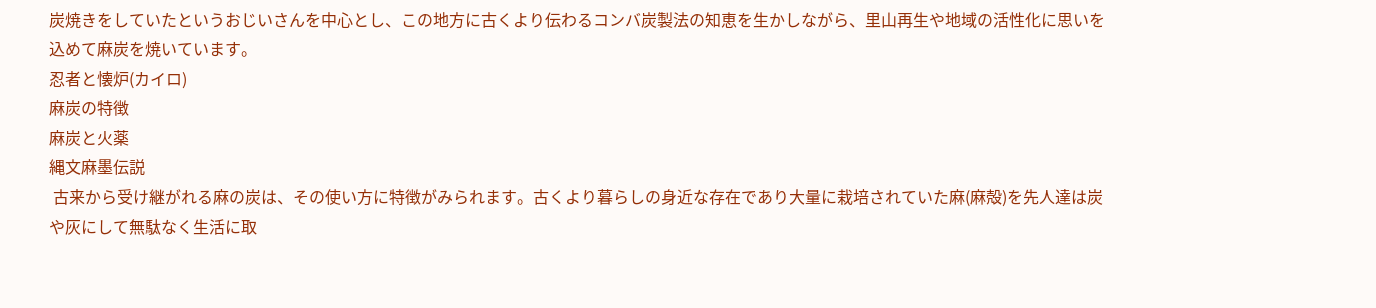炭焼きをしていたというおじいさんを中心とし、この地方に古くより伝わるコンバ炭製法の知恵を生かしながら、里山再生や地域の活性化に思いを込めて麻炭を焼いています。
忍者と懐炉(カイロ)
麻炭の特徴
麻炭と火薬
縄文麻墨伝説
 古来から受け継がれる麻の炭は、その使い方に特徴がみられます。古くより暮らしの身近な存在であり大量に栽培されていた麻(麻殻)を先人達は炭や灰にして無駄なく生活に取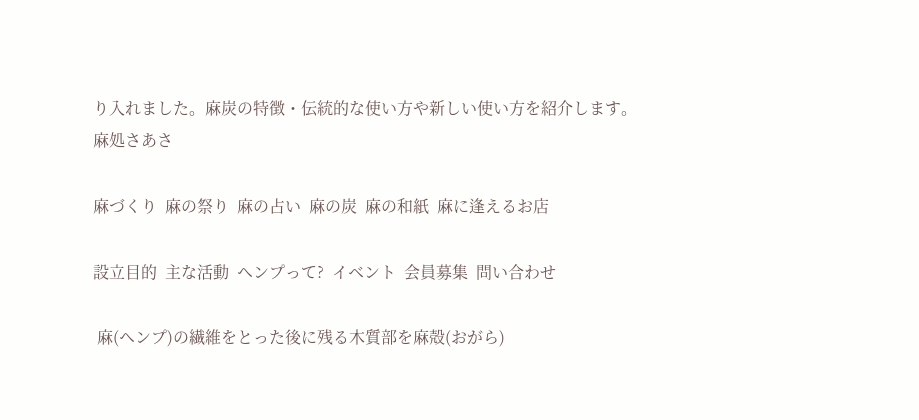り入れました。麻炭の特徴・伝統的な使い方や新しい使い方を紹介します。
麻処さあさ

麻づくり  麻の祭り  麻の占い  麻の炭  麻の和紙  麻に逢えるお店

設立目的  主な活動  ヘンプって?  イベント  会員募集  問い合わせ

 麻(ヘンプ)の繊維をとった後に残る木質部を麻殻(おがら)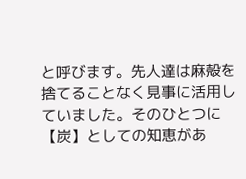と呼びます。先人達は麻殻を捨てることなく見事に活用していました。そのひとつに【炭】としての知恵があ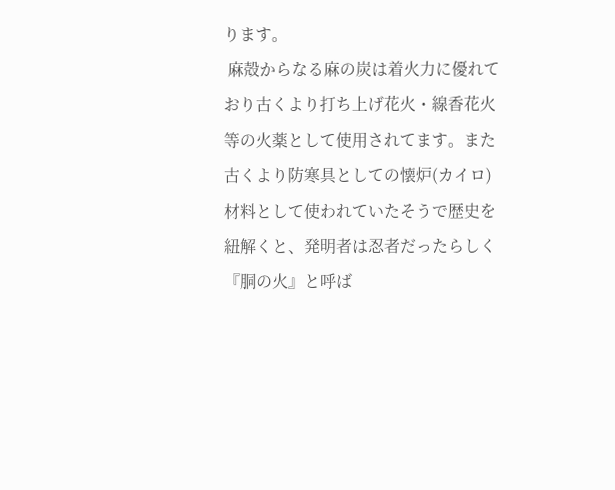ります。
 麻殻からなる麻の炭は着火力に優れており古くより打ち上げ花火・線香花火等の火薬として使用されてます。また古くより防寒具としての懐炉(カイロ)材料として使われていたそうで歴史を紐解くと、発明者は忍者だったらしく『胴の火』と呼ば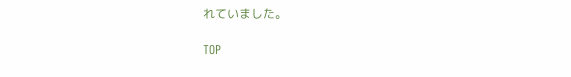れていました。

TOP